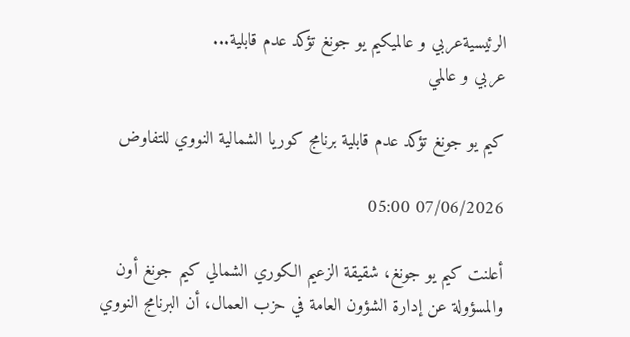الرئيسيةعربي و عالميكيم يو جونغ تؤكد عدم قابلية...
عربي و عالمي

كيم يو جونغ تؤكد عدم قابلية برنامج كوريا الشمالية النووي للتفاوض

07/06/2026 05:00

أعلنت كيم يو جونغ، شقيقة الزعيم الكوري الشمالي كيم جونغ أون والمسؤولة عن إدارة الشؤون العامة في حزب العمال، أن البرنامج النووي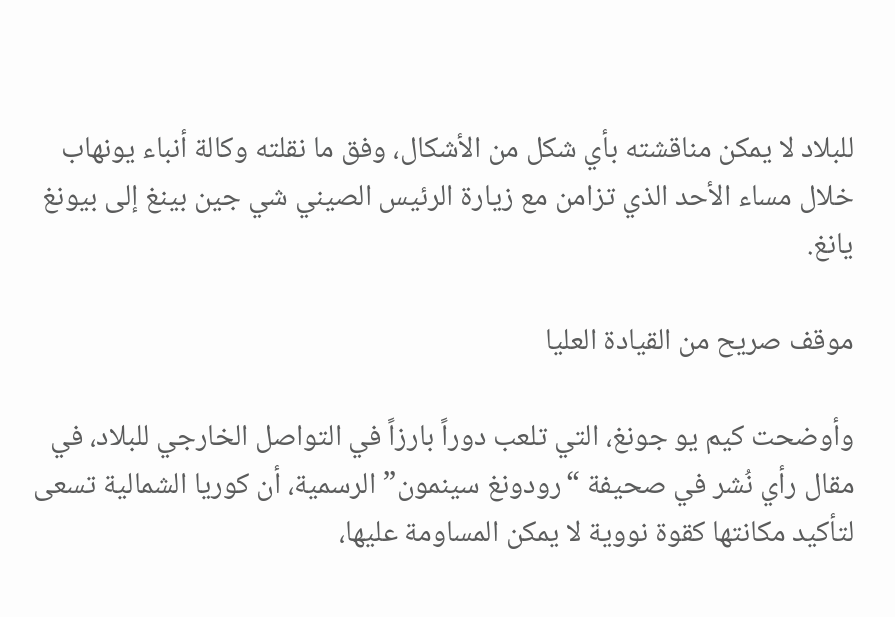للبلاد لا يمكن مناقشته بأي شكل من الأشكال، وفق ما نقلته وكالة أنباء يونهاب خلال مساء الأحد الذي تزامن مع زيارة الرئيس الصيني شي جين بينغ إلى بيونغ يانغ.

موقف صريح من القيادة العليا

وأوضحت كيم يو جونغ، التي تلعب دوراً بارزاً في التواصل الخارجي للبلاد، في مقال رأي نُشر في صحيفة “رودونغ سينمون” الرسمية، أن كوريا الشمالية تسعى لتأكيد مكانتها كقوة نووية لا يمكن المساومة عليها،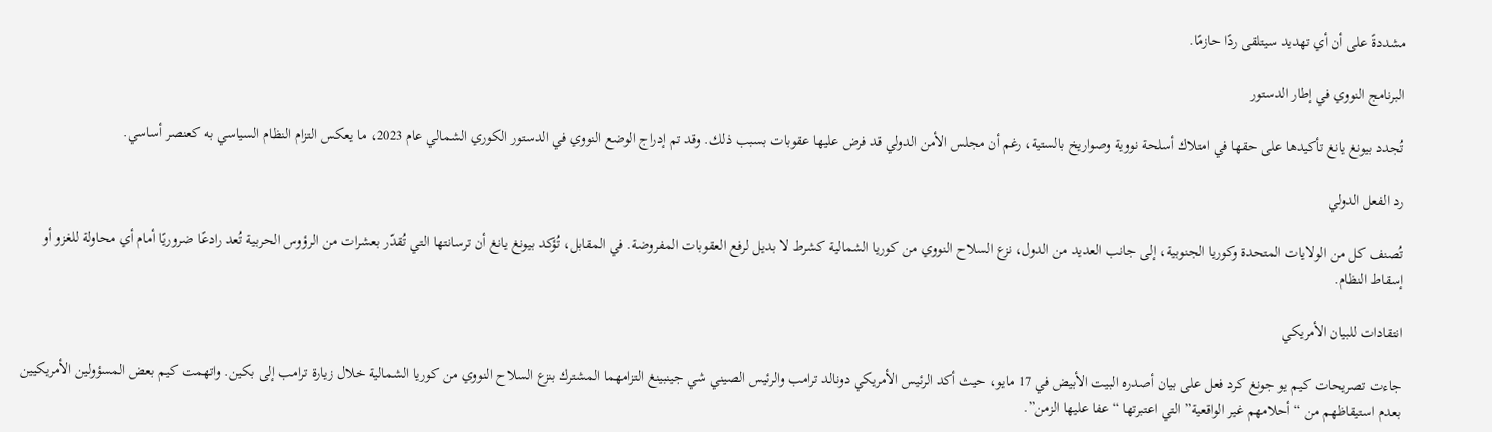مشددةً على أن أي تهديد سيتلقى ردًا حازمًا.

البرنامج النووي في إطار الدستور

تُجدد بيونغ يانغ تأكيدها على حقها في امتلاك أسلحة نووية وصواريخ بالستية، رغم أن مجلس الأمن الدولي قد فرض عليها عقوبات بسبب ذلك. وقد تم إدراج الوضع النووي في الدستور الكوري الشمالي عام 2023، ما يعكس التزام النظام السياسي به كعنصر أساسي.

رد الفعل الدولي

تُصنف كل من الولايات المتحدة وكوريا الجنوبية، إلى جانب العديد من الدول، نزع السلاح النووي من كوريا الشمالية كشرط لا بديل لرفع العقوبات المفروضة. في المقابل، تُؤكد بيونغ يانغ أن ترسانتها التي تُقدّر بعشرات من الرؤوس الحربية تُعد رادعًا ضروريًا أمام أي محاولة للغزو أو إسقاط النظام.

انتقادات للبيان الأمريكي

جاءت تصريحات كيم يو جونغ كرد فعل على بيان أصدره البيت الأبيض في 17 مايو، حيث أكد الرئيس الأمريكي دونالد ترامب والرئيس الصيني شي جينبينغ التزامهما المشترك بنزع السلاح النووي من كوريا الشمالية خلال زيارة ترامب إلى بكين. واتهمت كيم بعض المسؤولين الأمريكيين بعدم استيقاظهم من “أحلامهم غير الواقعية” التي اعتبرتها “عفا عليها الزمن”.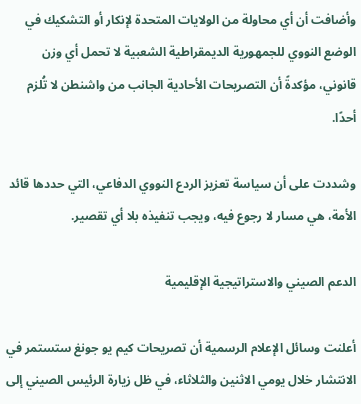وأضافت أن أي محاولة من الولايات المتحدة لإنكار أو التشكيك في الوضع النووي للجمهورية الديمقراطية الشعبية لا تحمل أي وزن قانوني، مؤكدةً أن التصريحات الأحادية الجانب من واشنطن لا تُلزم أحدًا.

وشددت على أن سياسة تعزيز الردع النووي الدفاعي، التي حددها قائد الأمة، هي مسار لا رجوع فيه، ويجب تنفيذه بلا أي تقصير.

الدعم الصيني والاستراتيجية الإقليمية

أعلنت وسائل الإعلام الرسمية أن تصريحات كيم يو جونغ ستستمر في الانتشار خلال يومي الاثنين والثلاثاء، في ظل زيارة الرئيس الصيني إلى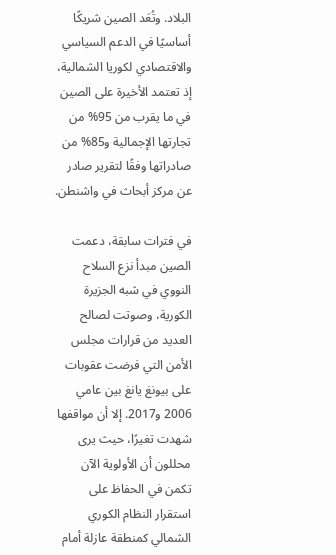البلاد. وتُعَد الصين شريكًا أساسيًا في الدعم السياسي والاقتصادي لكوريا الشمالية، إذ تعتمد الأخيرة على الصين في ما يقرب من 95% من تجارتها الإجمالية و85% من صادراتها وفقًا لتقرير صادر عن مركز أبحاث في واشنطن.

في فترات سابقة، دعمت الصين مبدأ نزع السلاح النووي في شبه الجزيرة الكورية، وصوتت لصالح العديد من قرارات مجلس الأمن التي فرضت عقوبات على بيونغ يانغ بين عامي 2006 و2017. إلا أن مواقفها شهدت تغيرًا، حيث يرى محللون أن الأولوية الآن تكمن في الحفاظ على استقرار النظام الكوري الشمالي كمنطقة عازلة أمام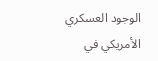الوجود العسكري الأمريكي في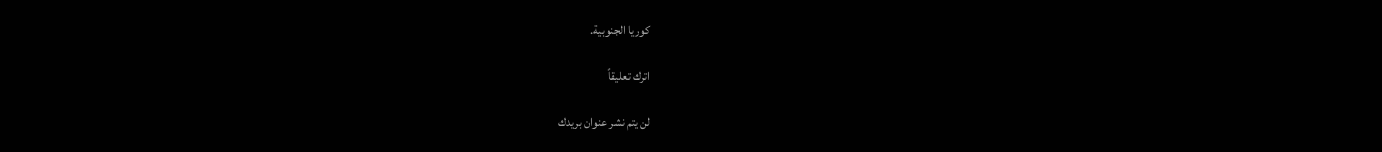كوريا الجنوبية.

اترك تعليقاً

لن يتم نشر عنوان بريدك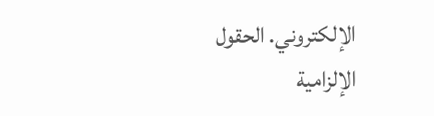الإلكتروني. الحقول الإلزامية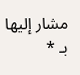مشار إليها بـ *